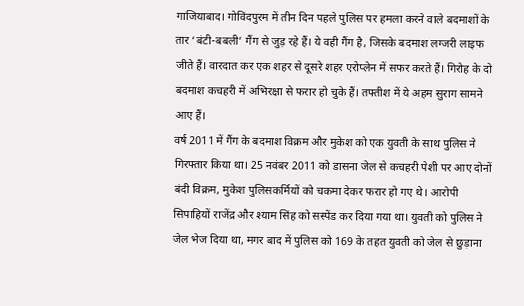गाजियाबाद। गोविंदपुरम में तीन दिन पहले पुलिस पर हमला करने वाले बदमाशों के तार ‘बंटी-बबली’ गैंग से जुड़ रहे हैं। ये वही गैंग है, जिसके बदमाश लग्जरी लाइफ जीते हैं। वारदात कर एक शहर से दूसरे शहर एरोप्लेन में सफर करते हैं। गिरोह के दो बदमाश कचहरी में अभिरक्षा से फरार हो चुके हैं। तफ्तीश में ये अहम सुराग सामने आए हैं।
वर्ष 2011 में गैंग के बदमाश विक्रम और मुकेश को एक युवती के साथ पुलिस ने गिरफ्तार किया था। 25 नवंबर 2011 को डासना जेल से कचहरी पेशी पर आए दोनों बंदी विक्रम, मुकेश पुलिसकर्मियों को चकमा देकर फरार हो गए थे। आरोपी सिपाहियों राजेंद्र और श्याम सिंह को सस्पेंड कर दिया गया था। युवती को पुलिस ने जेल भेज दिया था, मगर बाद में पुलिस को 169 के तहत युवती को जेल से छुड़ाना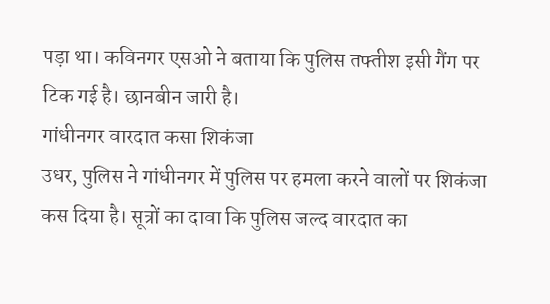पड़ा था। कविनगर एसओ ने बताया कि पुलिस तफ्तीश इसी गैंग पर टिक गई है। छानबीन जारी है।
गांधीनगर वारदात कसा शिकंजा
उधर, पुलिस ने गांधीनगर में पुलिस पर हमला करने वालों पर शिकंजा कस दिया है। सूत्रों का दावा कि पुलिस जल्द वारदात का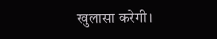खुलासा करेगी।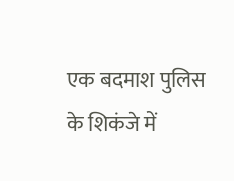एक बदमाश पुलिस के शिकंजे में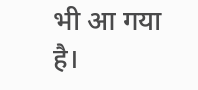भी आ गया है।